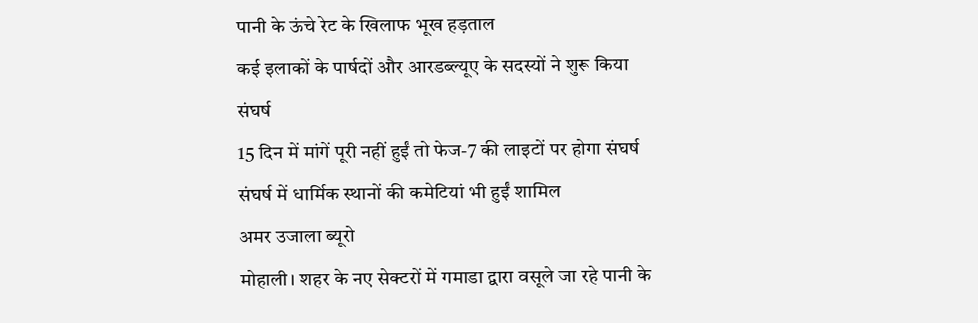पानी के ऊंचे रेट के खिलाफ भूख हड़ताल
कई इलाकों के पार्षदों और आरडब्ल्यूए के सदस्यों ने शुरू किया संघर्ष
15 दिन में मांगें पूरी नहीं हुईं तो फेज-7 की लाइटों पर होगा संघर्ष
संघर्ष में धार्मिक स्थानों की कमेटियां भी हुईं शामिल
अमर उजाला ब्यूरो
मोहाली। शहर के नए सेक्टरों में गमाडा द्वारा वसूले जा रहे पानी के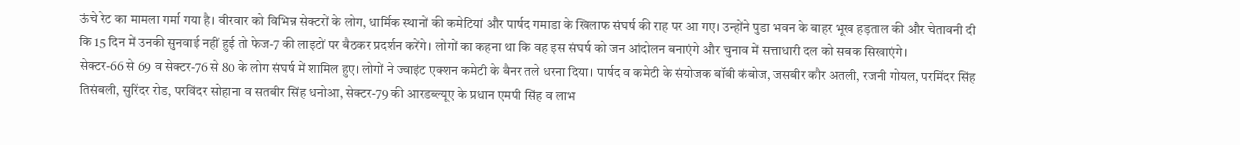ऊंचे रेट का मामला गर्मा गया है। वीरवार को विभिन्न सेक्टरों के लोग, धार्मिक स्थानों की कमेटियां और पार्षद गमाडा के खिलाफ संघर्ष की राह पर आ गए। उन्होंने पुडा भवन के बाहर भूख हड़ताल की और चेतावनी दी कि 15 दिन में उनकी सुनवाई नहीं हुई तो फेज-7 की लाइटों पर बैठकर प्रदर्शन करेंगे। लोगों का कहना था कि वह इस संघर्ष को जन आंदोलन बनाएंगे और चुनाव में सत्ताधारी दल को सबक सिखाएंगे।
सेक्टर-66 से 69 व सेक्टर-76 से 80 के लोग संघर्ष में शामिल हुए। लोगों ने ज्वाइंट एक्शन कमेटी के बैनर तले धरना दिया। पार्षद व कमेटी के संयोजक बॉबी कंबोज, जसबीर कौर अतली, रजनी गोयल, परमिंदर सिंह तिसंबली, सुरिंदर रोड, परविंदर सोहाना व सतबीर सिंह धनोआ, सेक्टर-79 की आरडब्ल्यूए के प्रधान एमपी सिंह व लाभ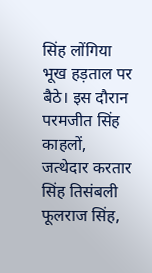सिंह लोंगिया भूख हड़ताल पर बैठे। इस दौरान परमजीत सिंह काहलों, जत्थेदार करतार सिंह तिसंबली फूलराज सिंह,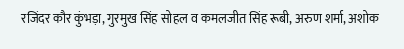रजिंदर कौर कुंभड़ा, गुरमुख सिंह सोहल व कमलजीत सिंह रूबी, अरुण शर्मा, अशोक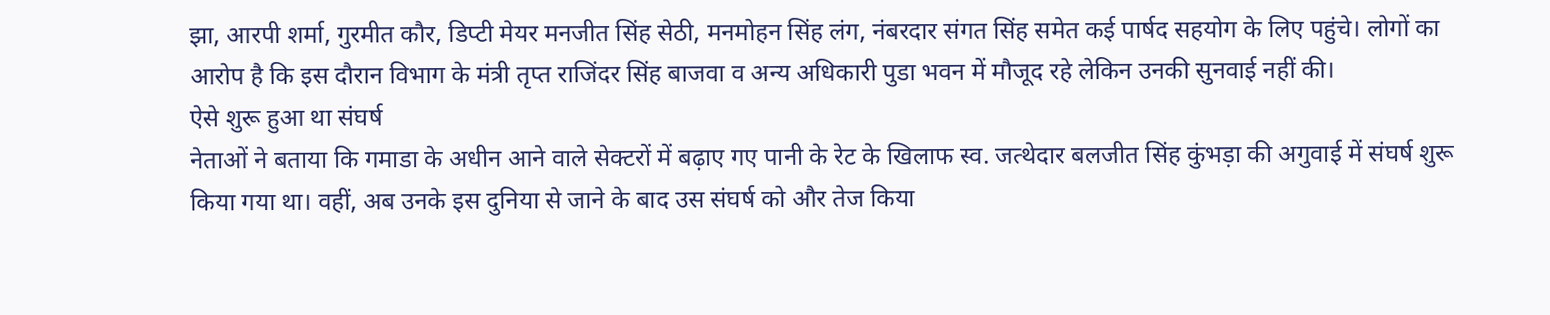झा, आरपी शर्मा, गुरमीत कौर, डिप्टी मेयर मनजीत सिंह सेठी, मनमोहन सिंह लंग, नंबरदार संगत सिंह समेत कई पार्षद सहयोग के लिए पहुंचे। लोगों का आरोप है कि इस दौरान विभाग के मंत्री तृप्त राजिंदर सिंह बाजवा व अन्य अधिकारी पुडा भवन में मौजूद रहे लेकिन उनकी सुनवाई नहीं की।
ऐसे शुरू हुआ था संघर्ष
नेताओं ने बताया कि गमाडा के अधीन आने वाले सेक्टरों में बढ़ाए गए पानी के रेट के खिलाफ स्व. जत्थेदार बलजीत सिंह कुंभड़ा की अगुवाई में संघर्ष शुरू किया गया था। वहीं, अब उनके इस दुनिया से जाने के बाद उस संघर्ष को और तेज किया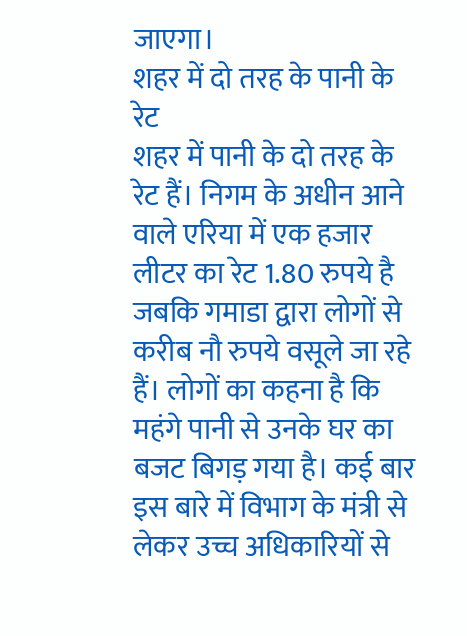जाएगा।
शहर में दो तरह के पानी के रेट
शहर में पानी के दो तरह के रेट हैं। निगम के अधीन आने वाले एरिया में एक हजार लीटर का रेट 1.80 रुपये है जबकि गमाडा द्वारा लोगों से करीब नौ रुपये वसूले जा रहे हैं। लोगों का कहना है कि महंगे पानी से उनके घर का बजट बिगड़ गया है। कई बार इस बारे में विभाग के मंत्री से लेकर उच्च अधिकारियों से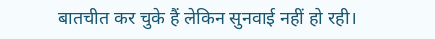बातचीत कर चुके हैं लेकिन सुनवाई नहीं हो रही।